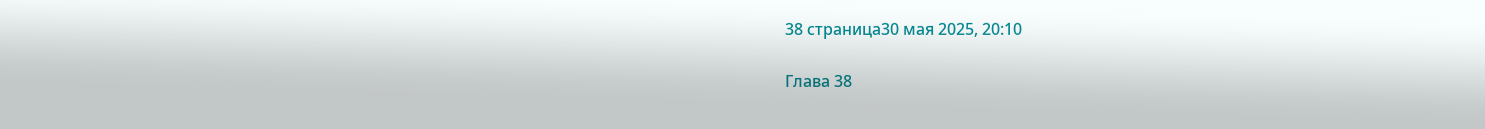38 страница30 мая 2025, 20:10

Глава 38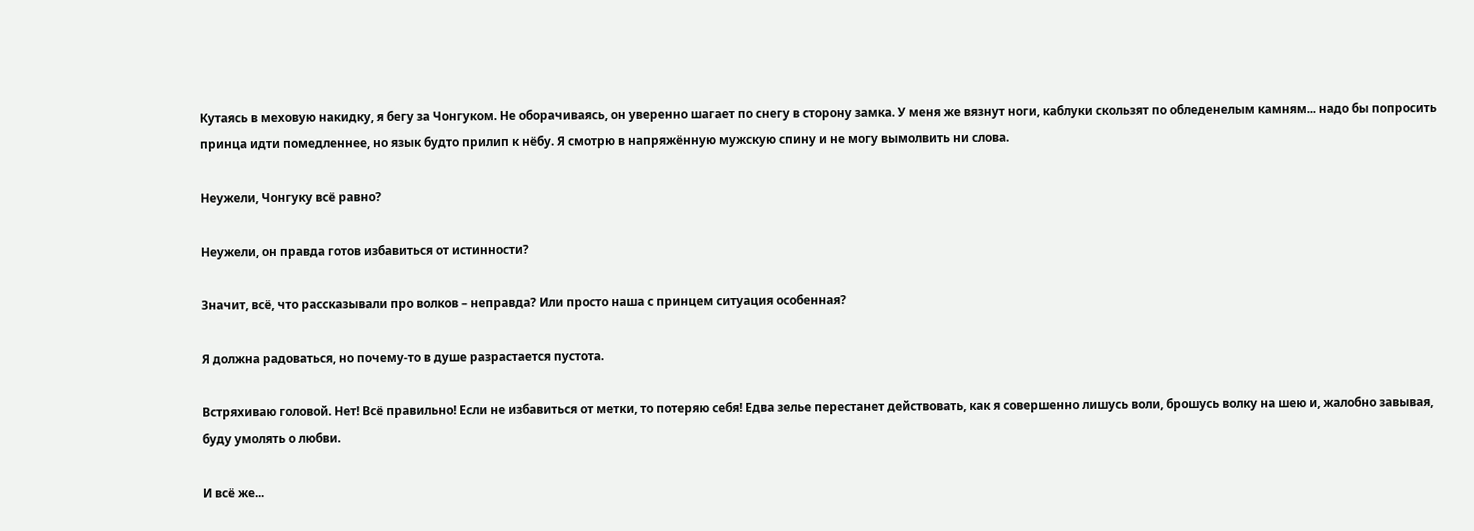Кутаясь в меховую накидку, я бегу за Чонгуком. Не оборачиваясь, он уверенно шагает по снегу в сторону замка. У меня же вязнут ноги, каблуки скользят по обледенелым камням... надо бы попросить принца идти помедленнее, но язык будто прилип к нёбу. Я смотрю в напряжённую мужскую спину и не могу вымолвить ни слова.

Неужели, Чонгуку всё равно?

Неужели, он правда готов избавиться от истинности?

Значит, всё, что рассказывали про волков – неправда? Или просто наша с принцем ситуация особенная?

Я должна радоваться, но почему-то в душе разрастается пустота.

Встряхиваю головой. Нет! Всё правильно! Если не избавиться от метки, то потеряю себя! Едва зелье перестанет действовать, как я совершенно лишусь воли, брошусь волку на шею и, жалобно завывая, буду умолять о любви.

И всё же...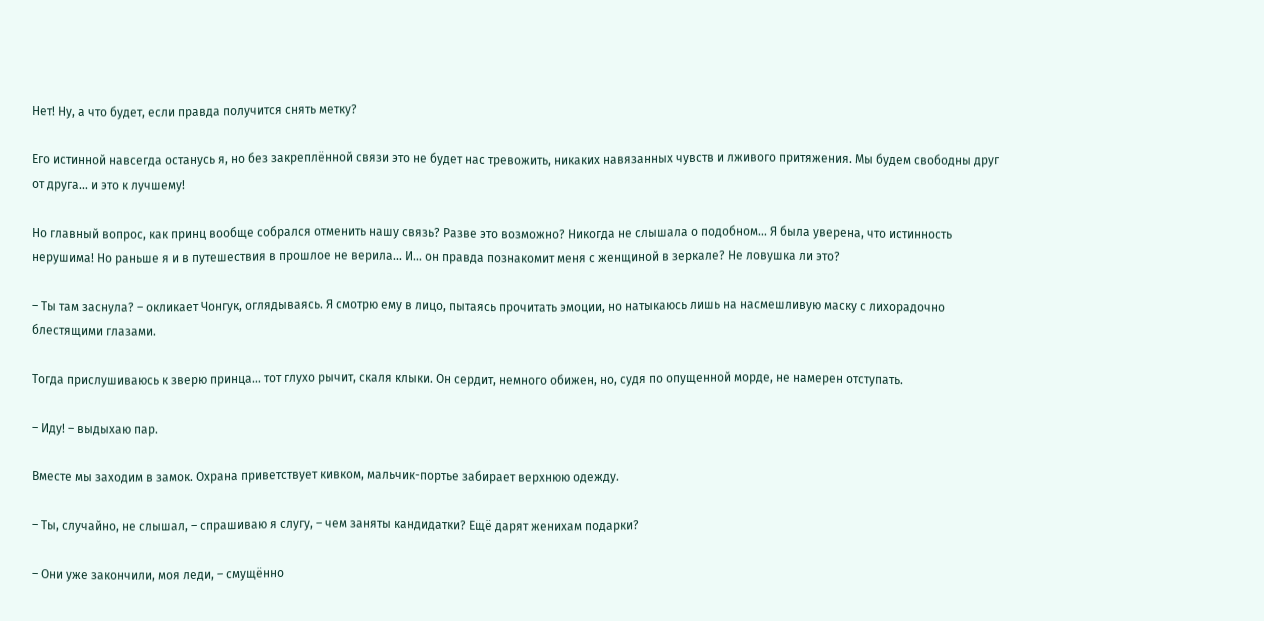Нет! Ну, а что будет, если правда получится снять метку?

Его истинной навсегда останусь я, но без закреплённой связи это не будет нас тревожить, никаких навязанных чувств и лживого притяжения. Мы будем свободны друг от друга... и это к лучшему!

Но главный вопрос, как принц вообще собрался отменить нашу связь? Разве это возможно? Никогда не слышала о подобном... Я была уверена, что истинность нерушима! Но раньше я и в путешествия в прошлое не верила... И... он правда познакомит меня с женщиной в зеркале? Не ловушка ли это?

– Ты там заснула? – окликает Чонгук, оглядываясь. Я смотрю ему в лицо, пытаясь прочитать эмоции, но натыкаюсь лишь на насмешливую маску с лихорадочно блестящими глазами.

Тогда прислушиваюсь к зверю принца... тот глухо рычит, скаля клыки. Он сердит, немного обижен, но, судя по опущенной морде, не намерен отступать.

– Иду! – выдыхаю пар.

Вместе мы заходим в замок. Охрана приветствует кивком, мальчик-портье забирает верхнюю одежду.

– Ты, случайно, не слышал, – спрашиваю я слугу, – чем заняты кандидатки? Ещё дарят женихам подарки?

– Они уже закончили, моя леди, – смущённо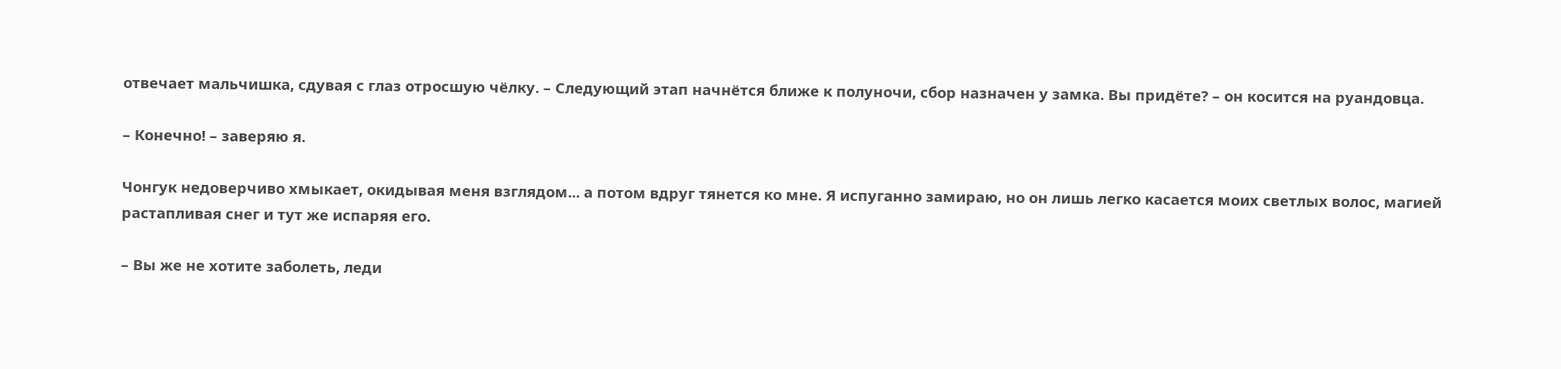отвечает мальчишка, сдувая с глаз отросшую чёлку. – Следующий этап начнётся ближе к полуночи, сбор назначен у замка. Вы придёте? – он косится на руандовца.

– Конечно! – заверяю я.

Чонгук недоверчиво хмыкает, окидывая меня взглядом... а потом вдруг тянется ко мне. Я испуганно замираю, но он лишь легко касается моих светлых волос, магией растапливая снег и тут же испаряя его.

– Вы же не хотите заболеть, леди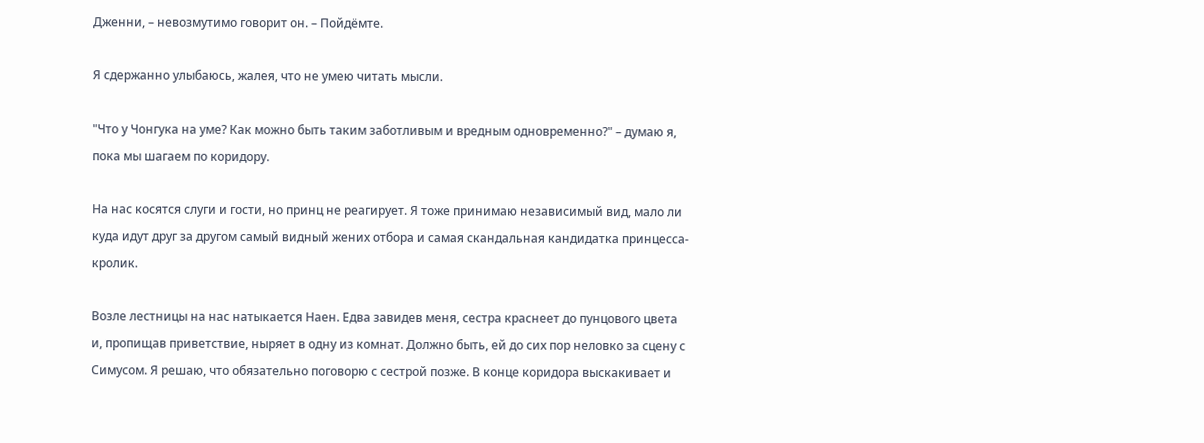Дженни, – невозмутимо говорит он. – Пойдёмте.

Я сдержанно улыбаюсь, жалея, что не умею читать мысли.

"Что у Чонгука на уме? Как можно быть таким заботливым и вредным одновременно?" – думаю я, пока мы шагаем по коридору.

На нас косятся слуги и гости, но принц не реагирует. Я тоже принимаю независимый вид, мало ли куда идут друг за другом самый видный жених отбора и самая скандальная кандидатка принцесса-кролик.

Возле лестницы на нас натыкается Наен. Едва завидев меня, сестра краснеет до пунцового цвета и, пропищав приветствие, ныряет в одну из комнат. Должно быть, ей до сих пор неловко за сцену с Симусом. Я решаю, что обязательно поговорю с сестрой позже. В конце коридора выскакивает и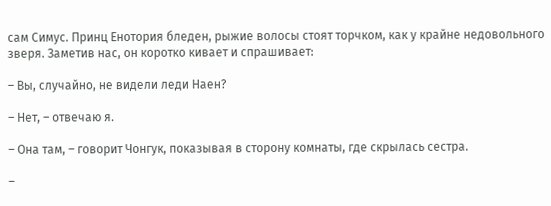сам Симус. Принц Енотория бледен, рыжие волосы стоят торчком, как у крайне недовольного зверя. Заметив нас, он коротко кивает и спрашивает:

– Вы, случайно, не видели леди Наен?

– Нет, – отвечаю я.

– Она там, – говорит Чонгук, показывая в сторону комнаты, где скрылась сестра.

–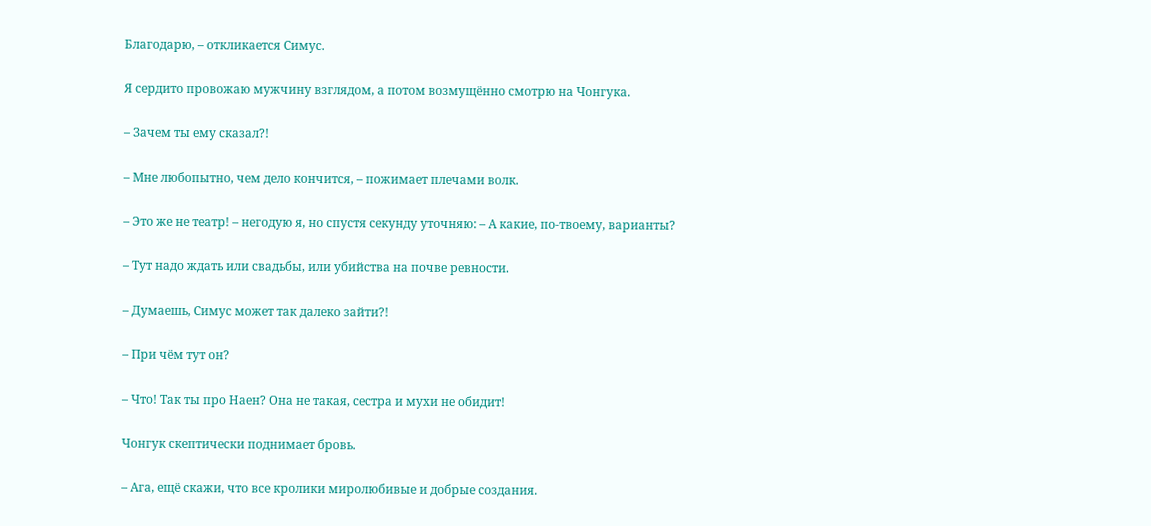Благодарю, – откликается Симус.

Я сердито провожаю мужчину взглядом, а потом возмущённо смотрю на Чонгука.

– Зачем ты ему сказал?!

– Мне любопытно, чем дело кончится, – пожимает плечами волк.

– Это же не театр! – негодую я, но спустя секунду уточняю: – А какие, по-твоему, варианты?

– Тут надо ждать или свадьбы, или убийства на почве ревности.

– Думаешь, Симус может так далеко зайти?!

– При чём тут он?

– Что! Так ты про Наен? Она не такая, сестра и мухи не обидит!

Чонгук скептически поднимает бровь.

– Ага, ещё скажи, что все кролики миролюбивые и добрые создания.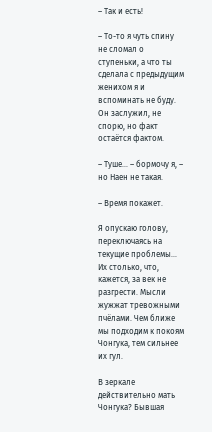– Так и есть!

– То-то я чуть спину не сломал о ступеньки, а что ты сделала с предыдущим женихом я и вспоминать не буду. Он заслужил, не спорю, но факт остаётся фактом.

– Туше... – бормочу я, – но Наен не такая.

– Время покажет.

Я опускаю голову, переключаясь на текущие проблемы... Их столько, что, кажется, за век не разгрести. Мысли жужжат тревожными пчёлами. Чем ближе мы подходим к покоям Чонгука, тем сильнее их гул.

В зеркале действительно мать Чонгука? Бывшая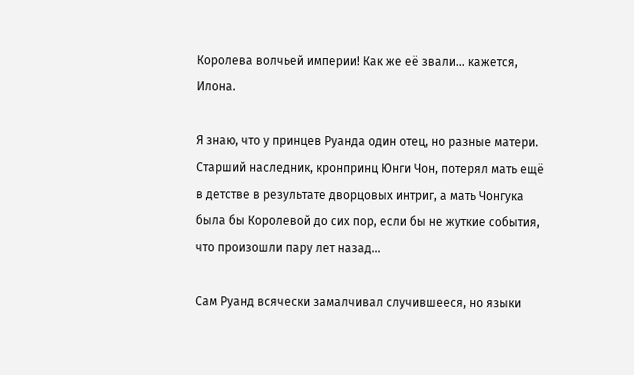Королева волчьей империи! Как же её звали... кажется, Илона.

Я знаю, что у принцев Руанда один отец, но разные матери. Старший наследник, кронпринц Юнги Чон, потерял мать ещё в детстве в результате дворцовых интриг, а мать Чонгука была бы Королевой до сих пор, если бы не жуткие события, что произошли пару лет назад...

Сам Руанд всячески замалчивал случившееся, но языки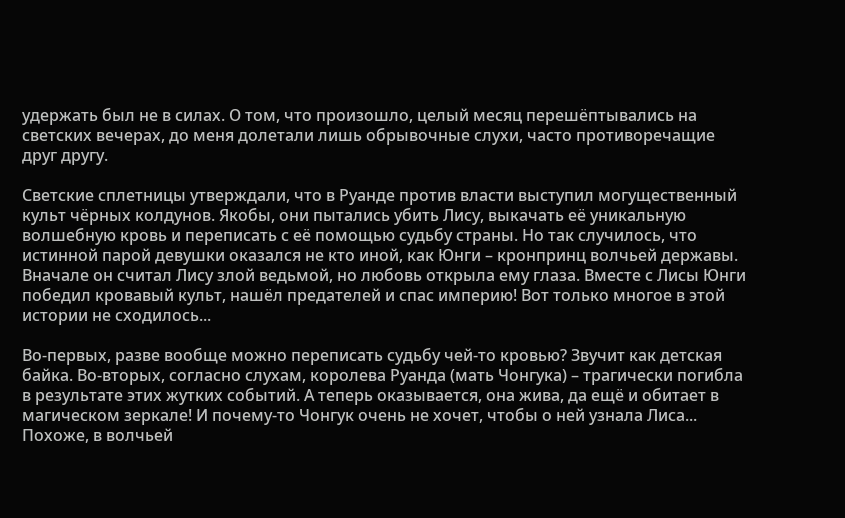удержать был не в силах. О том, что произошло, целый месяц перешёптывались на светских вечерах, до меня долетали лишь обрывочные слухи, часто противоречащие друг другу.

Светские сплетницы утверждали, что в Руанде против власти выступил могущественный культ чёрных колдунов. Якобы, они пытались убить Лису, выкачать её уникальную волшебную кровь и переписать с её помощью судьбу страны. Но так случилось, что истинной парой девушки оказался не кто иной, как Юнги – кронпринц волчьей державы. Вначале он считал Лису злой ведьмой, но любовь открыла ему глаза. Вместе с Лисы Юнги победил кровавый культ, нашёл предателей и спас империю! Вот только многое в этой истории не сходилось...

Во-первых, разве вообще можно переписать судьбу чей-то кровью? Звучит как детская байка. Во-вторых, согласно слухам, королева Руанда (мать Чонгука) – трагически погибла в результате этих жутких событий. А теперь оказывается, она жива, да ещё и обитает в магическом зеркале! И почему-то Чонгук очень не хочет, чтобы о ней узнала Лиса... Похоже, в волчьей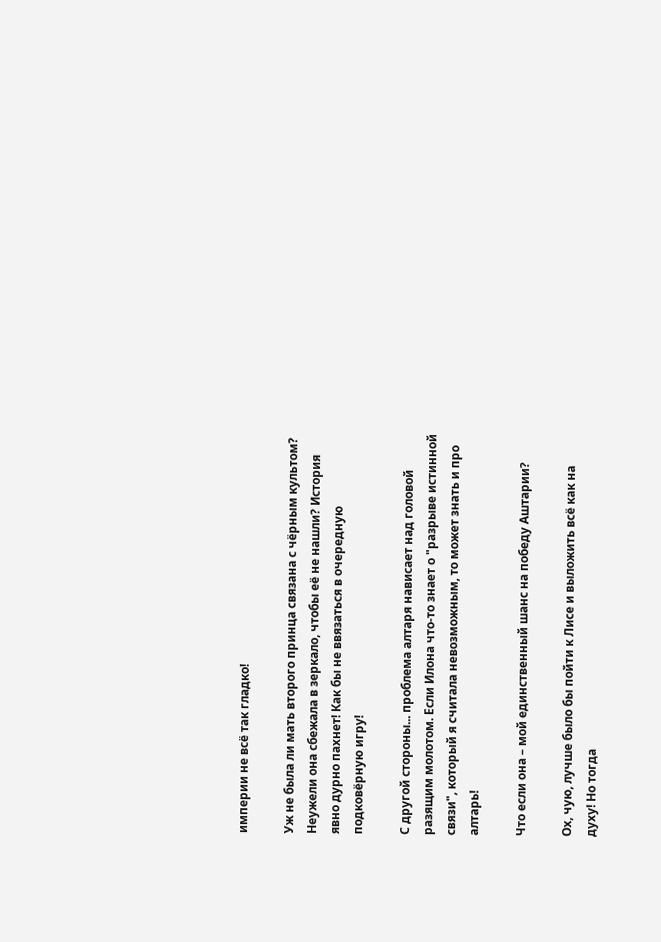империи не всё так гладко!

Уж не была ли мать второго принца связана с чёрным культом? Неужели она сбежала в зеркало, чтобы её не нашли? История явно дурно пахнет! Как бы не ввязаться в очередную подковёрную игру!

С другой стороны... проблема алтаря нависает над головой разящим молотом. Если Илона что-то знает о "разрыве истинной связи", который я считала невозможным, то может знать и про алтарь!

Что если она – мой единственный шанс на победу Аштарии?

Ох, чую, лучше было бы пойти к Лисе и выложить всё как на духу! Но тогда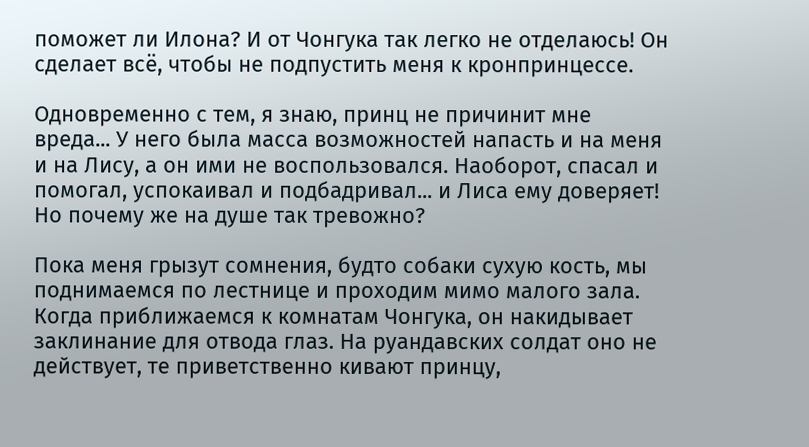поможет ли Илона? И от Чонгука так легко не отделаюсь! Он сделает всё, чтобы не подпустить меня к кронпринцессе.

Одновременно с тем, я знаю, принц не причинит мне вреда... У него была масса возможностей напасть и на меня и на Лису, а он ими не воспользовался. Наоборот, спасал и помогал, успокаивал и подбадривал... и Лиса ему доверяет! Но почему же на душе так тревожно?

Пока меня грызут сомнения, будто собаки сухую кость, мы поднимаемся по лестнице и проходим мимо малого зала. Когда приближаемся к комнатам Чонгука, он накидывает заклинание для отвода глаз. На руандавских солдат оно не действует, те приветственно кивают принцу,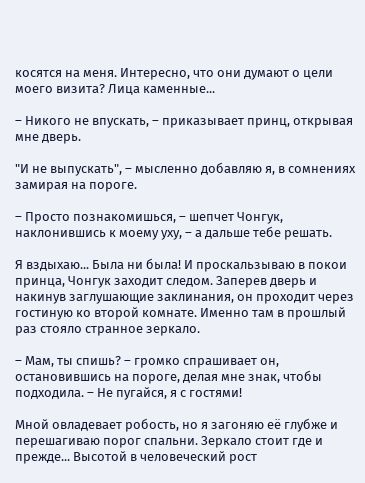косятся на меня. Интересно, что они думают о цели моего визита? Лица каменные...

– Никого не впускать, – приказывает принц, открывая мне дверь.

"И не выпускать", – мысленно добавляю я, в сомнениях замирая на пороге.

– Просто познакомишься, – шепчет Чонгук, наклонившись к моему уху, – а дальше тебе решать.

Я вздыхаю... Была ни была! И проскальзываю в покои принца, Чонгук заходит следом. Заперев дверь и накинув заглушающие заклинания, он проходит через гостиную ко второй комнате. Именно там в прошлый раз стояло странное зеркало.

– Мам, ты спишь? – громко спрашивает он, остановившись на пороге, делая мне знак, чтобы подходила. – Не пугайся, я с гостями!

Мной овладевает робость, но я загоняю её глубже и перешагиваю порог спальни. Зеркало стоит где и прежде... Высотой в человеческий рост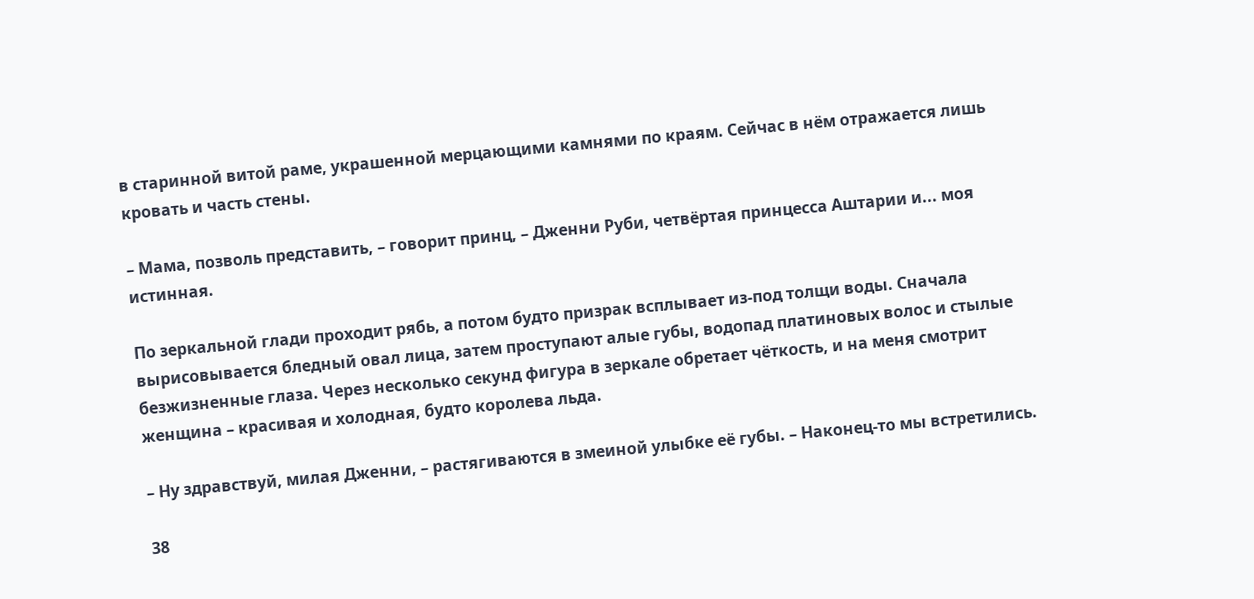в старинной витой раме, украшенной мерцающими камнями по краям. Сейчас в нём отражается лишь кровать и часть стены.

– Мама, позволь представить, – говорит принц, – Дженни Руби, четвёртая принцесса Аштарии и... моя истинная.

По зеркальной глади проходит рябь, а потом будто призрак всплывает из-под толщи воды. Сначала вырисовывается бледный овал лица, затем проступают алые губы, водопад платиновых волос и стылые безжизненные глаза. Через несколько секунд фигура в зеркале обретает чёткость, и на меня смотрит женщина – красивая и холодная, будто королева льда.

– Ну здравствуй, милая Дженни, – растягиваются в змеиной улыбке её губы. – Наконец-то мы встретились.

38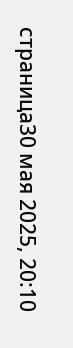страница30 мая 2025, 20:10